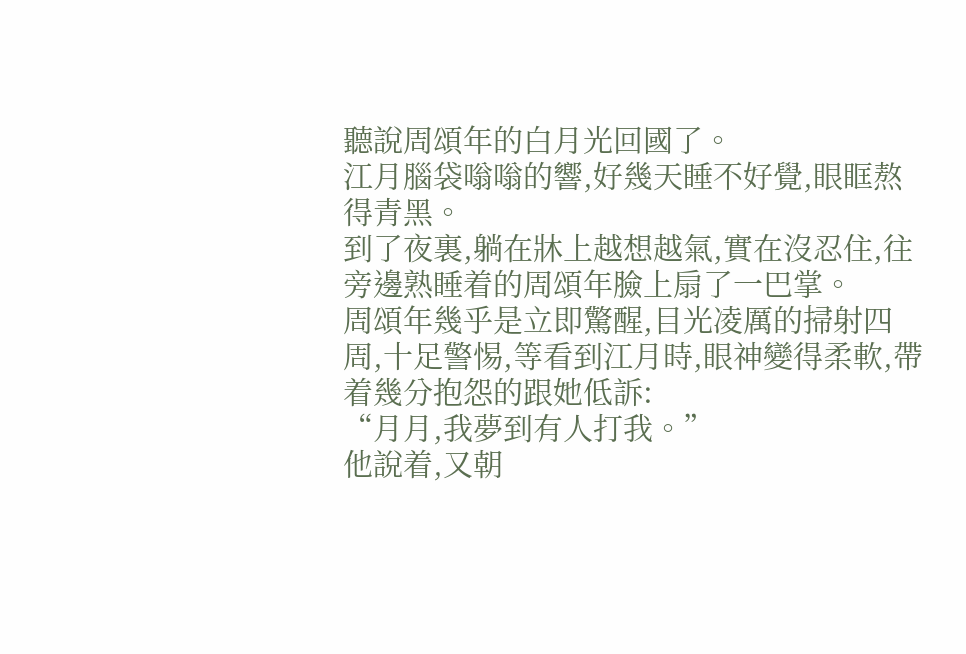聽說周頌年的白月光回國了。
江月腦袋嗡嗡的響,好幾天睡不好覺,眼眶熬得青黑。
到了夜裏,躺在牀上越想越氣,實在沒忍住,往旁邊熟睡着的周頌年臉上扇了一巴掌。
周頌年幾乎是立即驚醒,目光凌厲的掃射四周,十足警惕,等看到江月時,眼神變得柔軟,帶着幾分抱怨的跟她低訴:
“月月,我夢到有人打我。”
他說着,又朝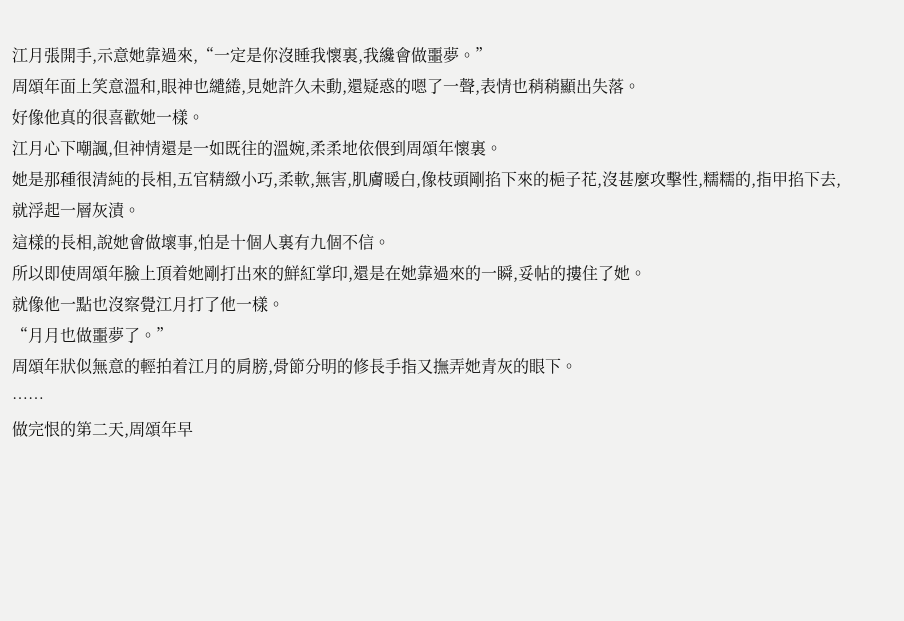江月張開手,示意她靠過來,“一定是你沒睡我懷裏,我纔會做噩夢。”
周頌年面上笑意溫和,眼神也繾綣,見她許久未動,還疑惑的嗯了一聲,表情也稍稍顯出失落。
好像他真的很喜歡她一樣。
江月心下嘲諷,但神情還是一如既往的溫婉,柔柔地依偎到周頌年懷裏。
她是那種很清純的長相,五官精緻小巧,柔軟,無害,肌膚暖白,像枝頭剛掐下來的梔子花,沒甚麼攻擊性,糯糯的,指甲掐下去,就浮起一層灰漬。
這樣的長相,說她會做壞事,怕是十個人裏有九個不信。
所以即使周頌年臉上頂着她剛打出來的鮮紅掌印,還是在她靠過來的一瞬,妥帖的摟住了她。
就像他一點也沒察覺江月打了他一樣。
“月月也做噩夢了。”
周頌年狀似無意的輕拍着江月的肩膀,骨節分明的修長手指又撫弄她青灰的眼下。
……
做完恨的第二天,周頌年早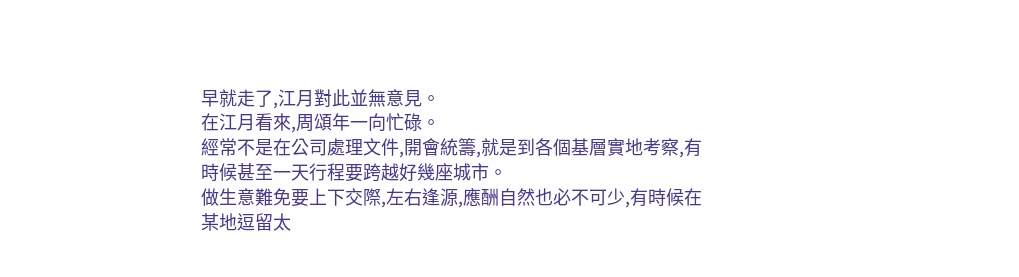早就走了,江月對此並無意見。
在江月看來,周頌年一向忙碌。
經常不是在公司處理文件,開會統籌,就是到各個基層實地考察,有時候甚至一天行程要跨越好幾座城市。
做生意難免要上下交際,左右逢源,應酬自然也必不可少,有時候在某地逗留太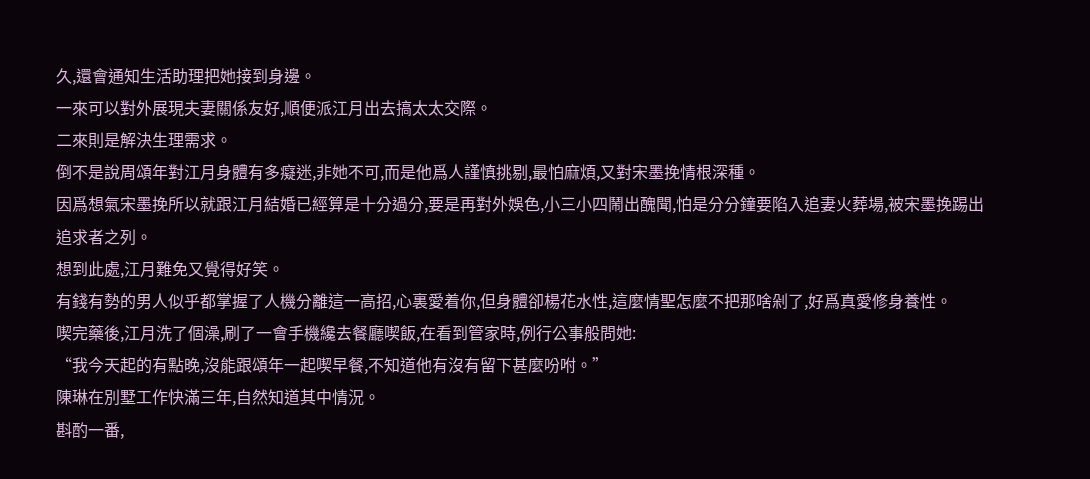久,還會通知生活助理把她接到身邊。
一來可以對外展現夫妻關係友好,順便派江月出去搞太太交際。
二來則是解決生理需求。
倒不是說周頌年對江月身體有多癡迷,非她不可,而是他爲人謹慎挑剔,最怕麻煩,又對宋墨挽情根深種。
因爲想氣宋墨挽所以就跟江月結婚已經算是十分過分,要是再對外娛色,小三小四鬧出醜聞,怕是分分鐘要陷入追妻火葬場,被宋墨挽踢出追求者之列。
想到此處,江月難免又覺得好笑。
有錢有勢的男人似乎都掌握了人機分離這一高招,心裏愛着你,但身體卻楊花水性,這麼情聖怎麼不把那啥剁了,好爲真愛修身養性。
喫完藥後,江月洗了個澡,刷了一會手機纔去餐廳喫飯,在看到管家時,例行公事般問她:
“我今天起的有點晚,沒能跟頌年一起喫早餐,不知道他有沒有留下甚麼吩咐。”
陳琳在別墅工作快滿三年,自然知道其中情況。
斟酌一番,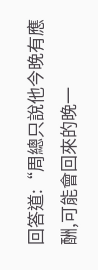回答道:“周總只說他今晚有應酬,可能會回來的晚一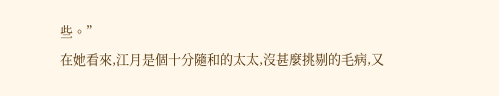些。”
在她看來,江月是個十分隨和的太太,沒甚麼挑剔的毛病,又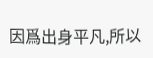因爲出身平凡,所以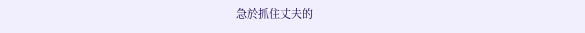急於抓住丈夫的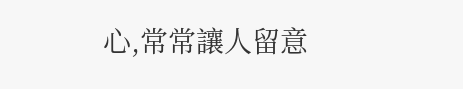心,常常讓人留意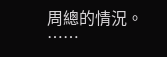周總的情況。
……